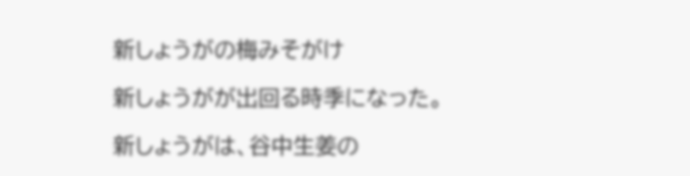新しょうがの梅みそがけ

新しょうがが出回る時季になった。

新しょうがは、谷中生姜の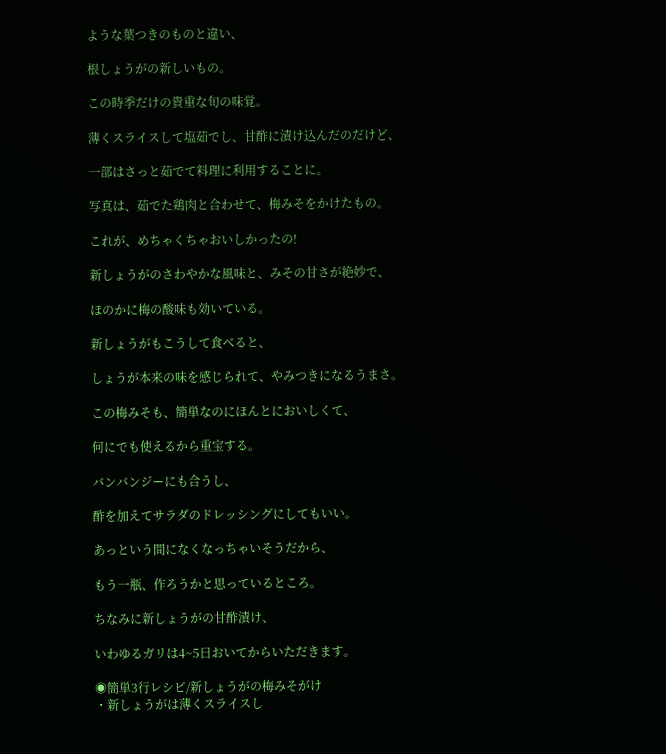ような葉つきのものと違い、

根しょうがの新しいもの。

この時季だけの貴重な旬の味覚。

薄くスライスして塩茹でし、甘酢に漬け込んだのだけど、

一部はさっと茹でて料理に利用することに。

写真は、茹でた鶏肉と合わせて、梅みそをかけたもの。

これが、めちゃくちゃおいしかったの!

新しょうがのさわやかな風味と、みその甘さが絶妙で、

ほのかに梅の酸味も効いている。

新しょうがもこうして食べると、

しょうが本来の味を感じられて、やみつきになるうまさ。

この梅みそも、簡単なのにほんとにおいしくて、

何にでも使えるから重宝する。

バンバンジーにも合うし、

酢を加えてサラダのドレッシングにしてもいい。

あっという間になくなっちゃいそうだから、

もう一瓶、作ろうかと思っているところ。

ちなみに新しょうがの甘酢漬け、

いわゆるガリは4~5日おいてからいただきます。

◉簡単3行レシピ/新しょうがの梅みそがけ
・新しょうがは薄くスライスし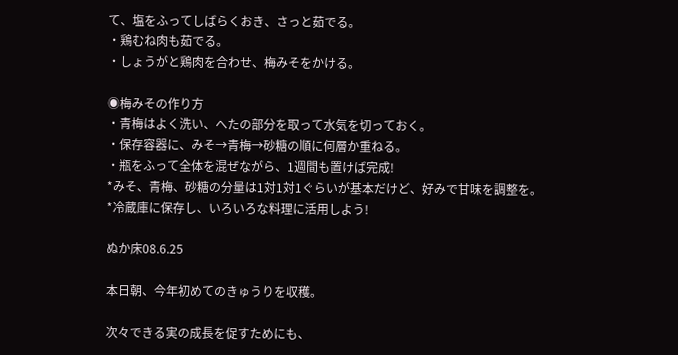て、塩をふってしばらくおき、さっと茹でる。
・鶏むね肉も茹でる。
・しょうがと鶏肉を合わせ、梅みそをかける。

◉梅みその作り方
・青梅はよく洗い、へたの部分を取って水気を切っておく。
・保存容器に、みそ→青梅→砂糖の順に何層か重ねる。
・瓶をふって全体を混ぜながら、1週間も置けば完成!
*みそ、青梅、砂糖の分量は1対1対1ぐらいが基本だけど、好みで甘味を調整を。
*冷蔵庫に保存し、いろいろな料理に活用しよう!

ぬか床08.6.25

本日朝、今年初めてのきゅうりを収穫。

次々できる実の成長を促すためにも、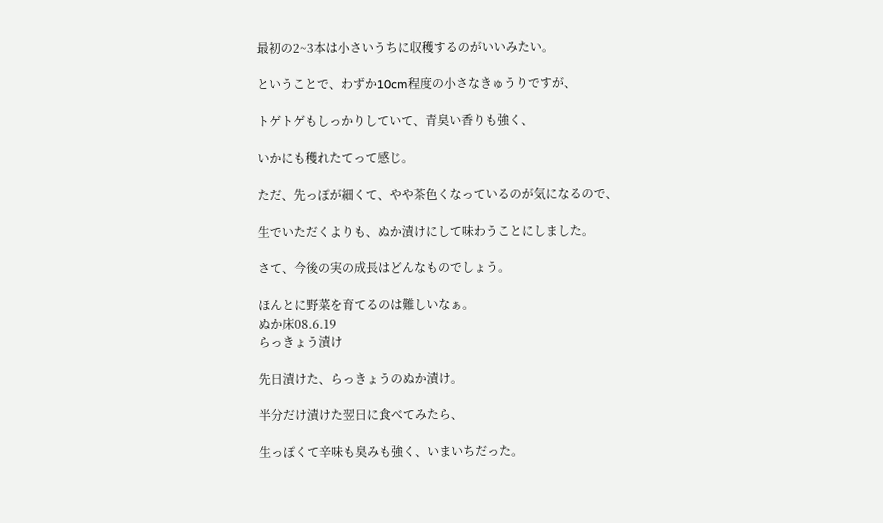最初の2~3本は小さいうちに収穫するのがいいみたい。

ということで、わずか10cm程度の小さなきゅうりですが、

トゲトゲもしっかりしていて、青臭い香りも強く、

いかにも穫れたてって感じ。

ただ、先っぽが細くて、やや茶色くなっているのが気になるので、

生でいただくよりも、ぬか漬けにして味わうことにしました。

さて、今後の実の成長はどんなものでしょう。

ほんとに野菜を育てるのは難しいなぁ。
ぬか床08.6.19
らっきょう漬け

先日漬けた、らっきょうのぬか漬け。

半分だけ漬けた翌日に食べてみたら、

生っぽくて辛味も臭みも強く、いまいちだった。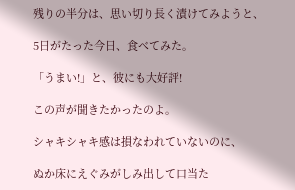残りの半分は、思い切り長く漬けてみようと、

5日がたった今日、食べてみた。

「うまい!」と、彼にも大好評!

この声が聞きたかったのよ。

シャキシャキ感は損なわれていないのに、

ぬか床にえぐみがしみ出して口当た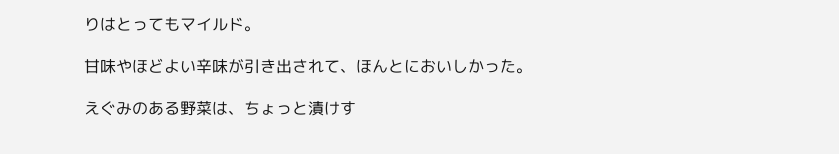りはとってもマイルド。

甘味やほどよい辛味が引き出されて、ほんとにおいしかった。

えぐみのある野菜は、ちょっと漬けす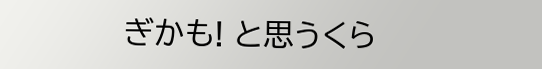ぎかも! と思うくら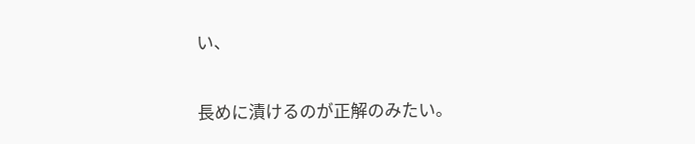い、

長めに漬けるのが正解のみたい。